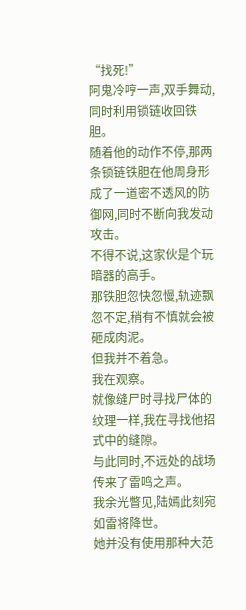“找死!”
阿鬼冷哼一声,双手舞动,同时利用锁链收回铁胆。
随着他的动作不停,那两条锁链铁胆在他周身形成了一道密不透风的防御网,同时不断向我发动攻击。
不得不说,这家伙是个玩暗器的高手。
那铁胆忽快忽慢,轨迹飘忽不定,稍有不慎就会被砸成肉泥。
但我并不着急。
我在观察。
就像缝尸时寻找尸体的纹理一样,我在寻找他招式中的缝隙。
与此同时,不远处的战场传来了雷鸣之声。
我余光瞥见,陆嫣此刻宛如雷将降世。
她并没有使用那种大范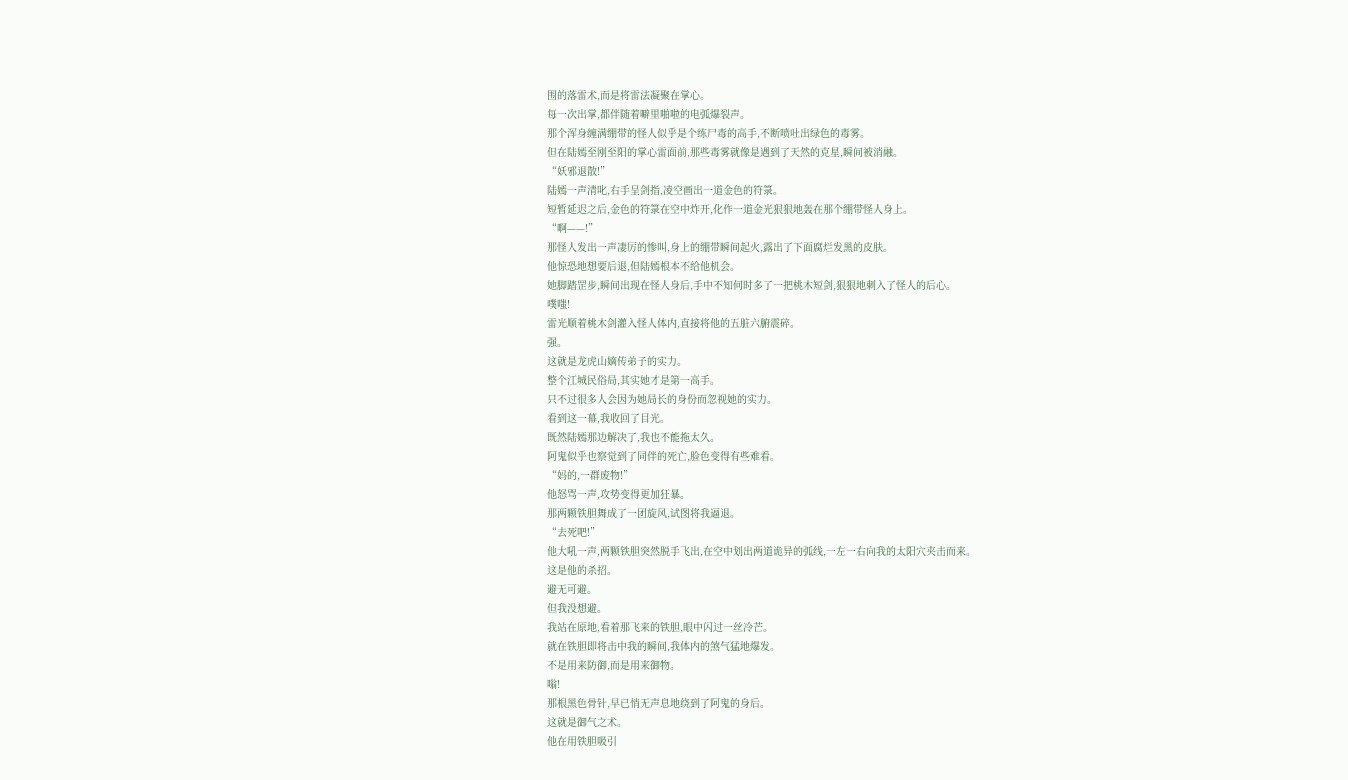围的落雷术,而是将雷法凝聚在掌心。
每一次出掌,都伴随着噼里啪啦的电弧爆裂声。
那个浑身缠满绷带的怪人似乎是个练尸毒的高手,不断喷吐出绿色的毒雾。
但在陆嫣至刚至阳的掌心雷面前,那些毒雾就像是遇到了天然的克星,瞬间被消融。
“妖邪退散!”
陆嫣一声清叱,右手呈剑指,凌空画出一道金色的符箓。
短暂延迟之后,金色的符箓在空中炸开,化作一道金光狠狠地轰在那个绷带怪人身上。
“啊——!”
那怪人发出一声凄厉的惨叫,身上的绷带瞬间起火,露出了下面腐烂发黑的皮肤。
他惊恐地想要后退,但陆嫣根本不给他机会。
她脚踏罡步,瞬间出现在怪人身后,手中不知何时多了一把桃木短剑,狠狠地刺入了怪人的后心。
噗嗤!
雷光顺着桃木剑灌入怪人体内,直接将他的五脏六腑震碎。
强。
这就是龙虎山嫡传弟子的实力。
整个江城民俗局,其实她才是第一高手。
只不过很多人会因为她局长的身份而忽视她的实力。
看到这一幕,我收回了目光。
既然陆嫣那边解决了,我也不能拖太久。
阿鬼似乎也察觉到了同伴的死亡,脸色变得有些难看。
“妈的,一群废物!”
他怒骂一声,攻势变得更加狂暴。
那两颗铁胆舞成了一团旋风,试图将我逼退。
“去死吧!”
他大吼一声,两颗铁胆突然脱手飞出,在空中划出两道诡异的弧线,一左一右向我的太阳穴夹击而来。
这是他的杀招。
避无可避。
但我没想避。
我站在原地,看着那飞来的铁胆,眼中闪过一丝冷芒。
就在铁胆即将击中我的瞬间,我体内的煞气猛地爆发。
不是用来防御,而是用来御物。
嗡!
那根黑色骨针,早已悄无声息地绕到了阿鬼的身后。
这就是御气之术。
他在用铁胆吸引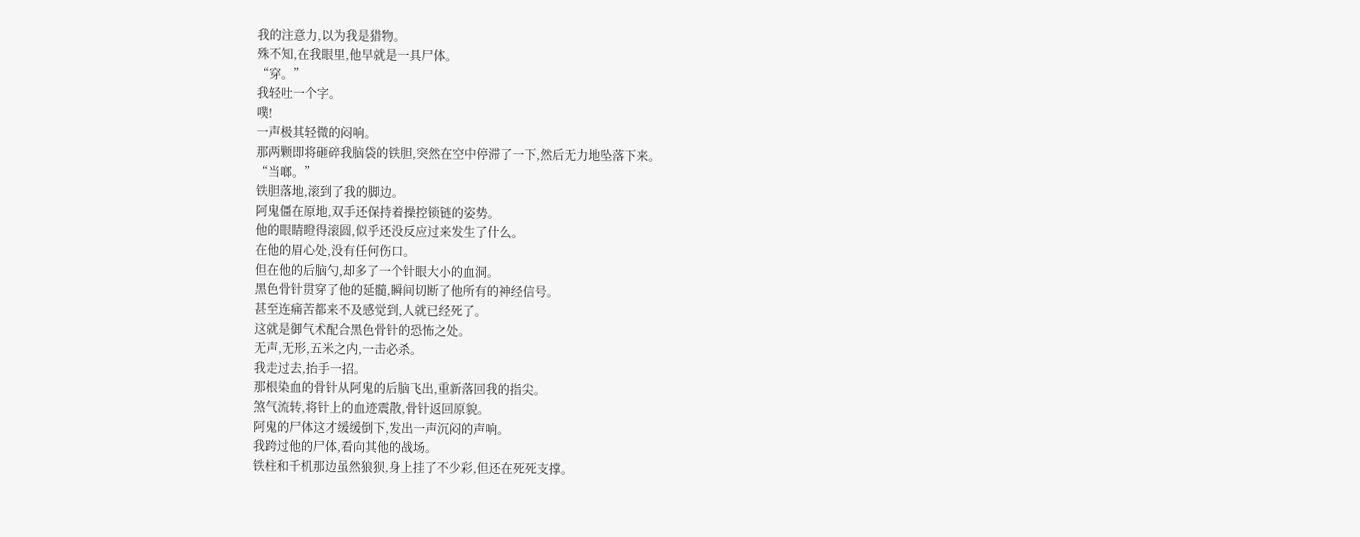我的注意力,以为我是猎物。
殊不知,在我眼里,他早就是一具尸体。
“穿。”
我轻吐一个字。
噗!
一声极其轻微的闷响。
那两颗即将砸碎我脑袋的铁胆,突然在空中停滞了一下,然后无力地坠落下来。
“当啷。”
铁胆落地,滚到了我的脚边。
阿鬼僵在原地,双手还保持着操控锁链的姿势。
他的眼睛瞪得滚圆,似乎还没反应过来发生了什么。
在他的眉心处,没有任何伤口。
但在他的后脑勺,却多了一个针眼大小的血洞。
黑色骨针贯穿了他的延髓,瞬间切断了他所有的神经信号。
甚至连痛苦都来不及感觉到,人就已经死了。
这就是御气术配合黑色骨针的恐怖之处。
无声,无形,五米之内,一击必杀。
我走过去,抬手一招。
那根染血的骨针从阿鬼的后脑飞出,重新落回我的指尖。
煞气流转,将针上的血迹震散,骨针返回原貌。
阿鬼的尸体这才缓缓倒下,发出一声沉闷的声响。
我跨过他的尸体,看向其他的战场。
铁柱和千机那边虽然狼狈,身上挂了不少彩,但还在死死支撑。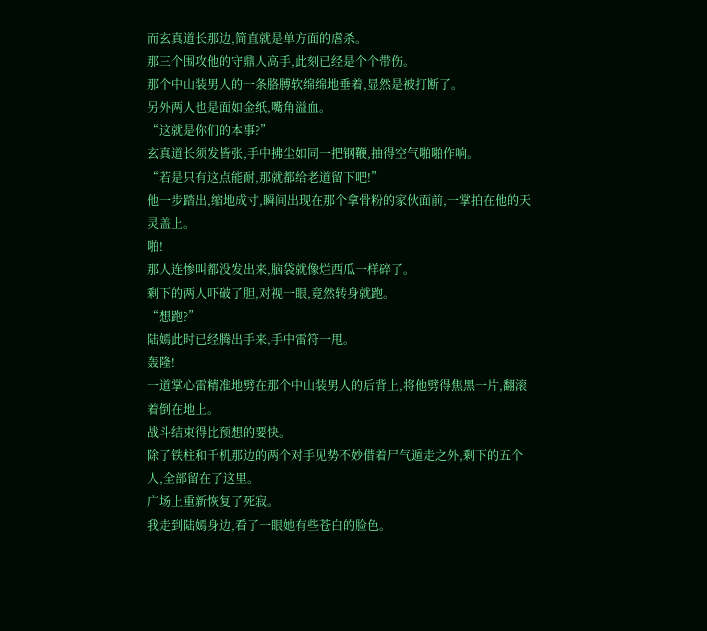而玄真道长那边,简直就是单方面的虐杀。
那三个围攻他的守鼎人高手,此刻已经是个个带伤。
那个中山装男人的一条胳膊软绵绵地垂着,显然是被打断了。
另外两人也是面如金纸,嘴角溢血。
“这就是你们的本事?”
玄真道长须发皆张,手中拂尘如同一把钢鞭,抽得空气啪啪作响。
“若是只有这点能耐,那就都给老道留下吧!”
他一步踏出,缩地成寸,瞬间出现在那个拿骨粉的家伙面前,一掌拍在他的天灵盖上。
啪!
那人连惨叫都没发出来,脑袋就像烂西瓜一样碎了。
剩下的两人吓破了胆,对视一眼,竟然转身就跑。
“想跑?”
陆嫣此时已经腾出手来,手中雷符一甩。
轰隆!
一道掌心雷精准地劈在那个中山装男人的后背上,将他劈得焦黑一片,翻滚着倒在地上。
战斗结束得比预想的要快。
除了铁柱和千机那边的两个对手见势不妙借着尸气遁走之外,剩下的五个人,全部留在了这里。
广场上重新恢复了死寂。
我走到陆嫣身边,看了一眼她有些苍白的脸色。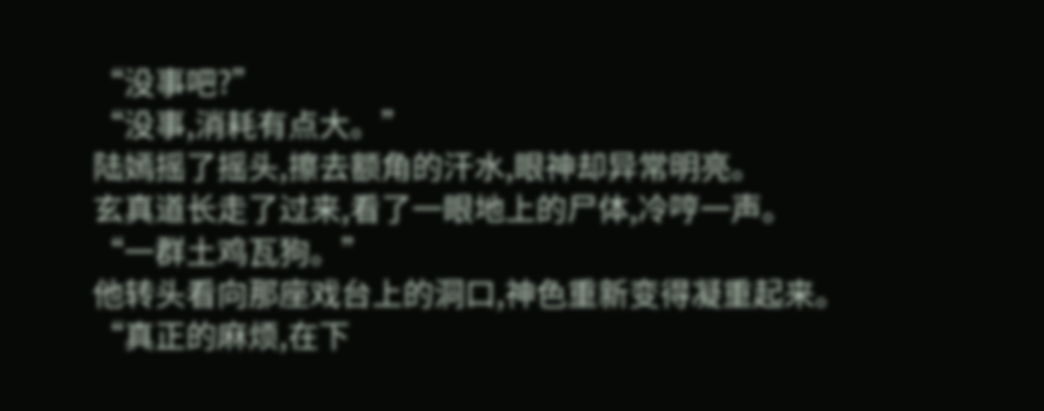“没事吧?”
“没事,消耗有点大。”
陆嫣摇了摇头,擦去额角的汗水,眼神却异常明亮。
玄真道长走了过来,看了一眼地上的尸体,冷哼一声。
“一群土鸡瓦狗。”
他转头看向那座戏台上的洞口,神色重新变得凝重起来。
“真正的麻烦,在下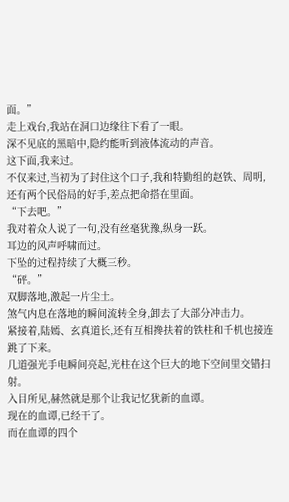面。”
走上戏台,我站在洞口边缘往下看了一眼。
深不见底的黑暗中,隐约能听到液体流动的声音。
这下面,我来过。
不仅来过,当初为了封住这个口子,我和特勤组的赵铁、周明,还有两个民俗局的好手,差点把命搭在里面。
“下去吧。”
我对着众人说了一句,没有丝毫犹豫,纵身一跃。
耳边的风声呼啸而过。
下坠的过程持续了大概三秒。
“砰。”
双脚落地,激起一片尘土。
煞气内息在落地的瞬间流转全身,卸去了大部分冲击力。
紧接着,陆嫣、玄真道长,还有互相搀扶着的铁柱和千机也接连跳了下来。
几道强光手电瞬间亮起,光柱在这个巨大的地下空间里交错扫射。
入目所见,赫然就是那个让我记忆犹新的血谭。
现在的血谭,已经干了。
而在血谭的四个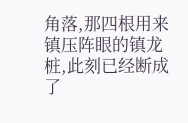角落,那四根用来镇压阵眼的镇龙桩,此刻已经断成了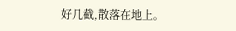好几截,散落在地上。